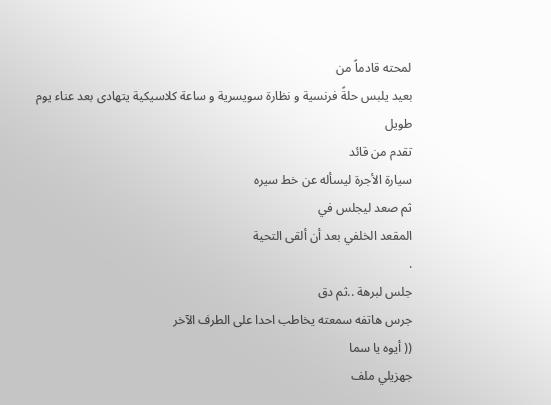لمحته قادماً من
بعيد يلبس حلةً فرنسية و نظارة سويسرية و ساعة كلاسيكية يتهادى بعد عناء يوم طويل
تقدم من قائد
سيارة الأجرة ليسأله عن خط سيره
ثم صعد ليجلس في
المقعد الخلفي بعد أن ألقى التحية
.
جلس لبرهة ..ثم دق
جرس هاتفه سمعته يخاطب احدا على الطرف الآخر
(( أيوه يا سما
جهزيلي ملف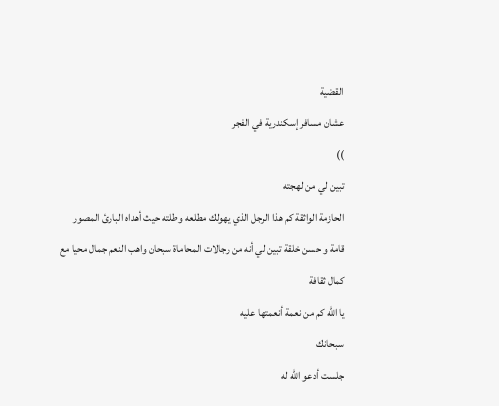القضية
عشان مسافر إسكندرية في الفجر
))
تبين لي من لهجته
الحازمة الواثقة كم هذا الرجل الذي يهولك مطلعه وطلته حيث أهداه البارئ المصور
قامة و حسن خلقة تبين لي أنه من رجالات المحاماة سبحان واهب النعم جمال محيا مع
كمال ثقافة
يا الله كم من نعمة أنعمتها عليه
سبحانك
جلست أدعو الله له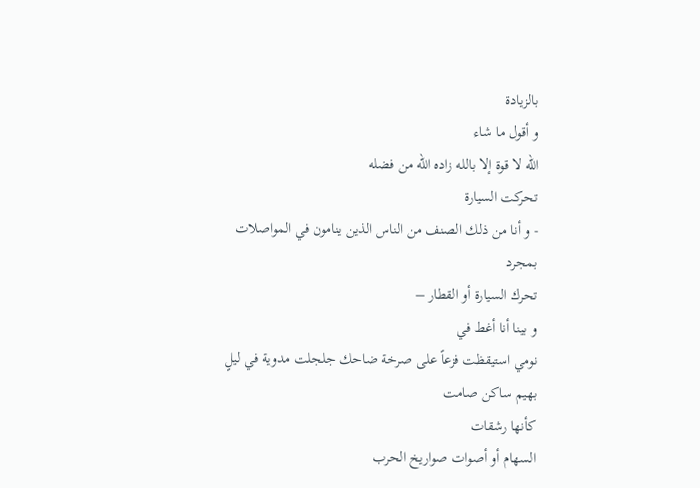بالزيادة
و أقول ما شاء
الله لا قوة إلا بالله زاده الله من فضله
تحركت السيارة
- و أنا من ذلك الصنف من الناس الذين ينامون في المواصلات بمجرد
تحرك السيارة أو القطار –
و بينا أنا أغط في
نومي استيقظت فزعاً على صرخة ضاحك جلجلت مدوية في ليلٍ بهيم ساكن صامت
كأنها رشقات
السهام أو أصوات صواريخ الحرب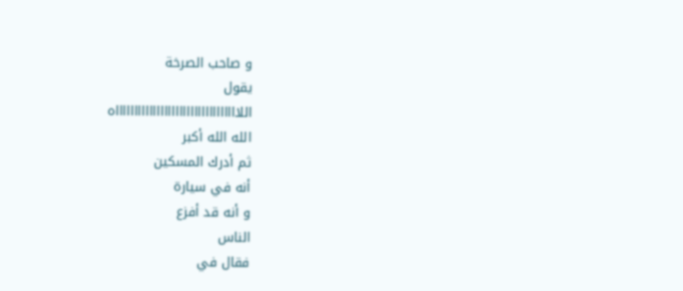و صاحب الصرخة
يقول
اللاااااااااااااااااااااااااااااااااه
الله الله أكبر
ثم أدرك المسكين
أنه في سيارة
و أنه قد أفزع
الناس
فقال في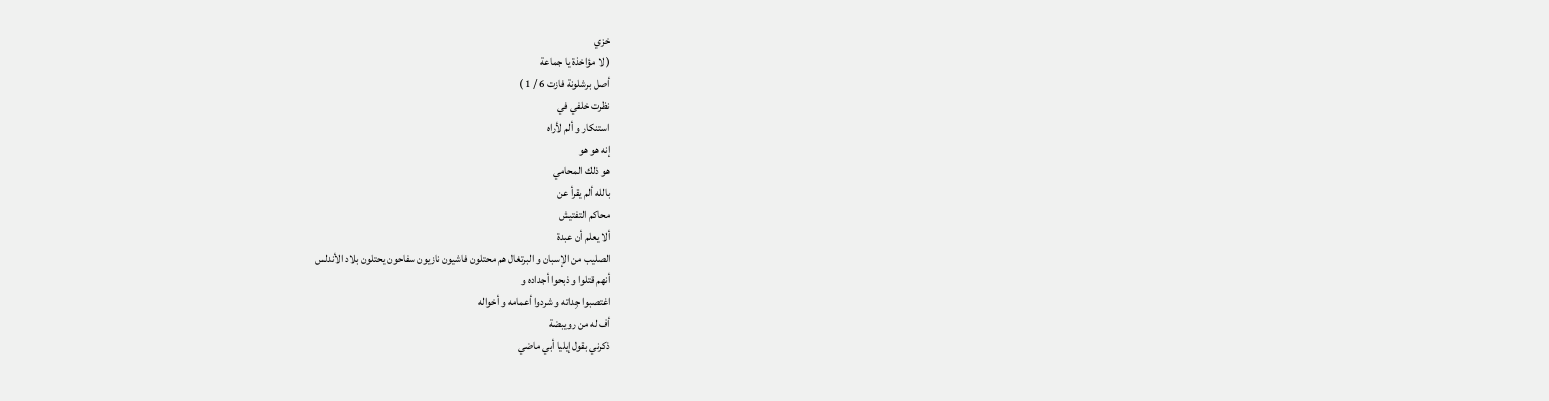خزي
( لا مؤاخذة يا جماعة
أصل برشلونة فازت 6 / 1 )
نظرت خلفي في
استنكار و ألم لأراه
إنه هو هو
هو ذلك المحامي
بالله ألم يقرأ عن
محاكم التفتيش
ألا يعلم أن عبدة
الصليب من الإسبان و البرتغال هم محتلون فاشيون نازيون سفاحون يحتلون بلاد الأندلس
أنهم قتلوا و ذبحوا أجداده و
اغتصبوا جِداته و شردوا أعمامه و أخواله
أف له من رويبضة
ذكرني بقول إيليا أبي ماضي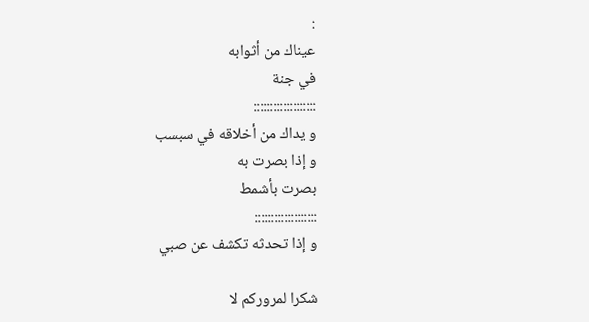:
عيناك من أثوابه
في جنة
:::::::::::::::::::
و يداك من أخلاقه في سبسب
و إذا بصرت به
بصرت بأشمط
:::::::::::::::::::
و إذا تحدثه تكشف عن صبي

شكرا لمروركم لا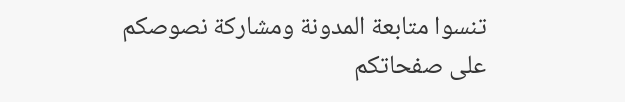تنسوا متابعة المدونة ومشاركة نصوصكم على صفحاتكم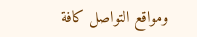ومواقع التواصل كافة